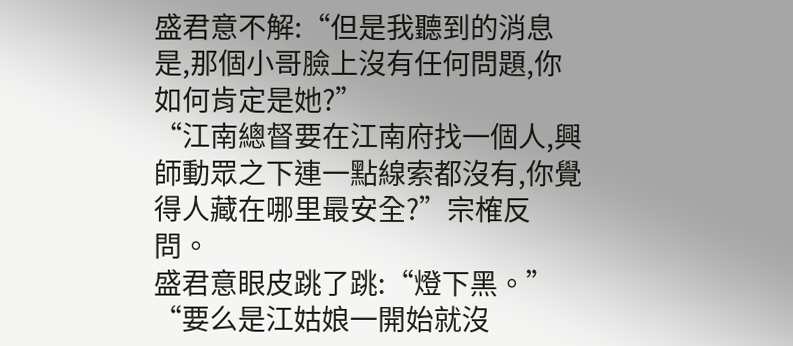盛君意不解:“但是我聽到的消息是,那個小哥臉上沒有任何問題,你如何肯定是她?”
“江南總督要在江南府找一個人,興師動眾之下連一點線索都沒有,你覺得人藏在哪里最安全?”宗榷反問。
盛君意眼皮跳了跳:“燈下黑。”
“要么是江姑娘一開始就沒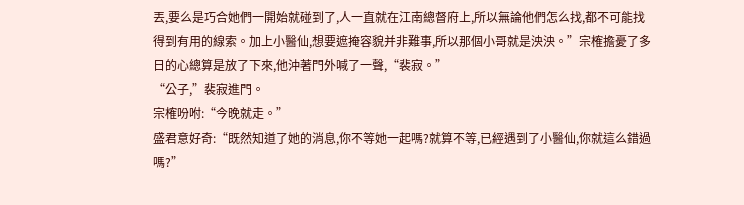丟,要么是巧合她們一開始就碰到了,人一直就在江南總督府上,所以無論他們怎么找,都不可能找得到有用的線索。加上小醫仙,想要遮掩容貌并非難事,所以那個小哥就是泱泱。”宗榷擔憂了多日的心總算是放了下來,他沖著門外喊了一聲,“裴寂。”
“公子,”裴寂進門。
宗榷吩咐:“今晚就走。”
盛君意好奇:“既然知道了她的消息,你不等她一起嗎?就算不等,已經遇到了小醫仙,你就這么錯過嗎?”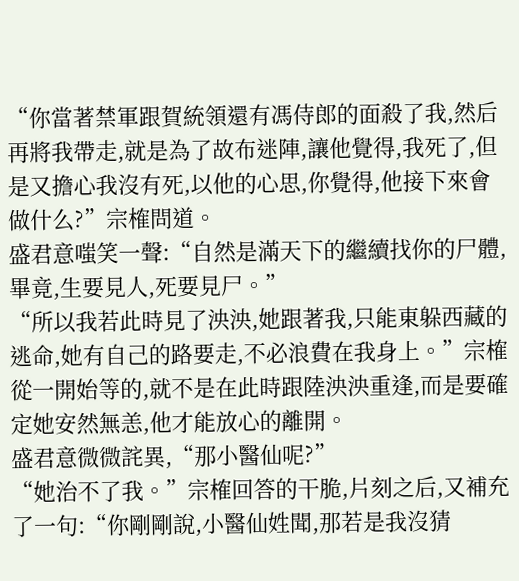“你當著禁軍跟賀統領還有馮侍郎的面殺了我,然后再將我帶走,就是為了故布迷陣,讓他覺得,我死了,但是又擔心我沒有死,以他的心思,你覺得,他接下來會做什么?”宗榷問道。
盛君意嗤笑一聲:“自然是滿天下的繼續找你的尸體,畢竟,生要見人,死要見尸。”
“所以我若此時見了泱泱,她跟著我,只能東躲西藏的逃命,她有自己的路要走,不必浪費在我身上。”宗榷從一開始等的,就不是在此時跟陸泱泱重逢,而是要確定她安然無恙,他才能放心的離開。
盛君意微微詫異,“那小醫仙呢?”
“她治不了我。”宗榷回答的干脆,片刻之后,又補充了一句:“你剛剛說,小醫仙姓聞,那若是我沒猜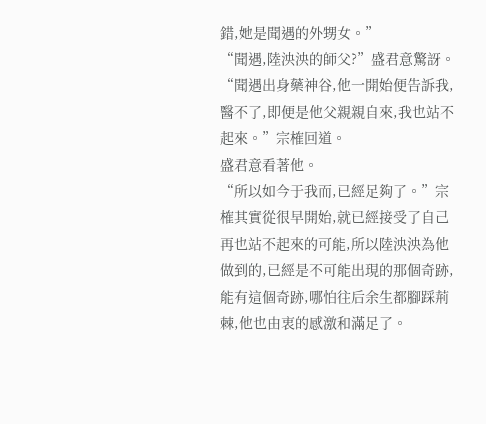錯,她是聞遇的外甥女。”
“聞遇,陸泱泱的師父?”盛君意驚訝。
“聞遇出身藥神谷,他一開始便告訴我,醫不了,即便是他父親親自來,我也站不起來。”宗榷回道。
盛君意看著他。
“所以如今于我而,已經足夠了。”宗榷其實從很早開始,就已經接受了自己再也站不起來的可能,所以陸泱泱為他做到的,已經是不可能出現的那個奇跡,能有這個奇跡,哪怕往后余生都腳踩荊棘,他也由衷的感激和滿足了。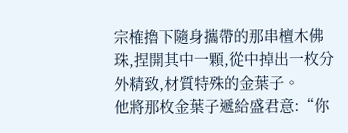宗榷擼下隨身攜帶的那串檀木佛珠,捏開其中一顆,從中掉出一枚分外精致,材質特殊的金葉子。
他將那枚金葉子遞給盛君意:“你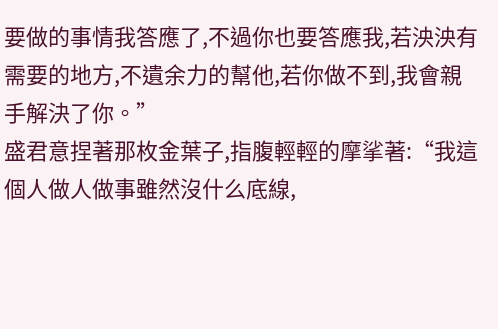要做的事情我答應了,不過你也要答應我,若泱泱有需要的地方,不遺余力的幫他,若你做不到,我會親手解決了你。”
盛君意捏著那枚金葉子,指腹輕輕的摩挲著:“我這個人做人做事雖然沒什么底線,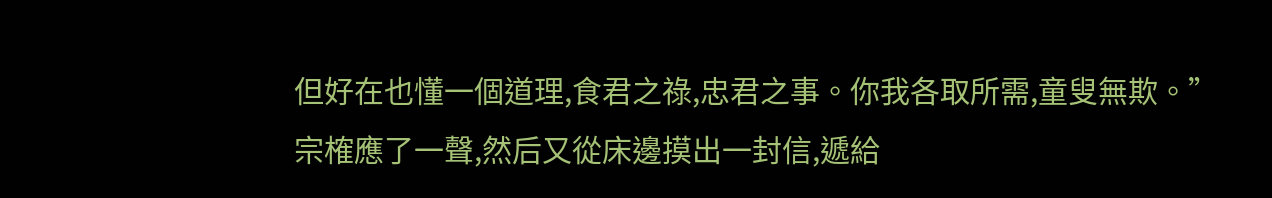但好在也懂一個道理,食君之祿,忠君之事。你我各取所需,童叟無欺。”
宗榷應了一聲,然后又從床邊摸出一封信,遞給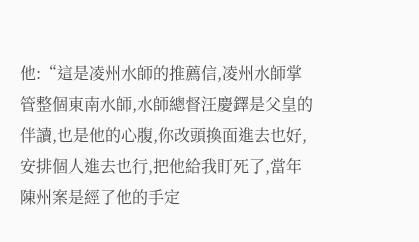他:“這是凌州水師的推薦信,凌州水師掌管整個東南水師,水師總督汪慶鐸是父皇的伴讀,也是他的心腹,你改頭換面進去也好,安排個人進去也行,把他給我盯死了,當年陳州案是經了他的手定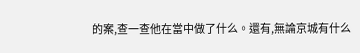的案,查一查他在當中做了什么。還有,無論京城有什么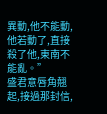異動,他不能動,他若動了,直接殺了他,東南不能亂。”
盛君意唇角翹起,接過那封信,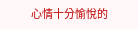心情十分愉悅的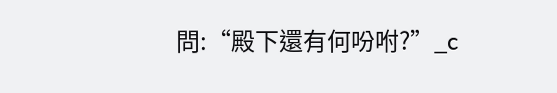問:“殿下還有何吩咐?”_c